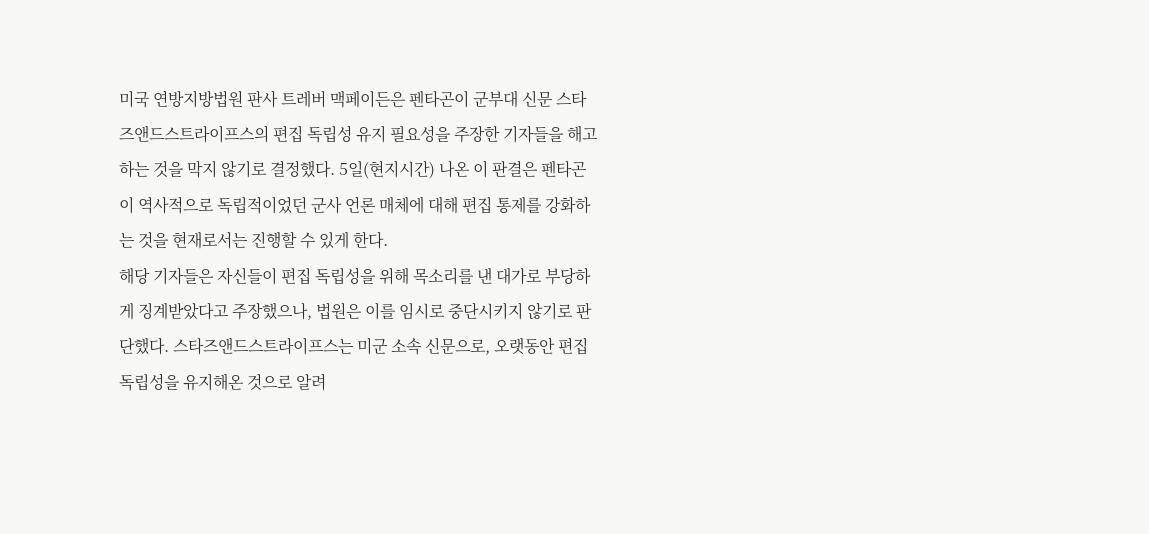미국 연방지방법원 판사 트레버 맥페이든은 펜타곤이 군부대 신문 스타즈앤드스트라이프스의 편집 독립성 유지 필요성을 주장한 기자들을 해고하는 것을 막지 않기로 결정했다. 5일(현지시간) 나온 이 판결은 펜타곤이 역사적으로 독립적이었던 군사 언론 매체에 대해 편집 통제를 강화하는 것을 현재로서는 진행할 수 있게 한다.
해당 기자들은 자신들이 편집 독립성을 위해 목소리를 낸 대가로 부당하게 징계받았다고 주장했으나, 법원은 이를 임시로 중단시키지 않기로 판단했다. 스타즈앤드스트라이프스는 미군 소속 신문으로, 오랫동안 편집 독립성을 유지해온 것으로 알려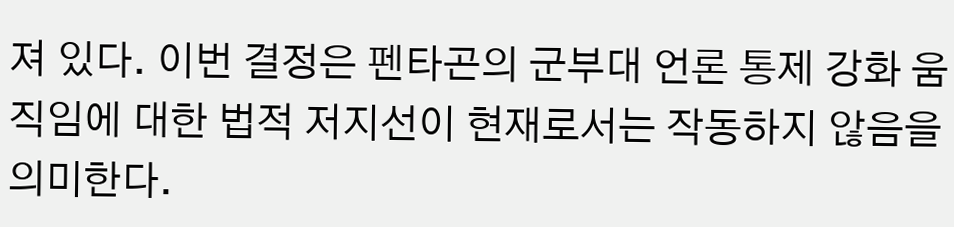져 있다. 이번 결정은 펜타곤의 군부대 언론 통제 강화 움직임에 대한 법적 저지선이 현재로서는 작동하지 않음을 의미한다.